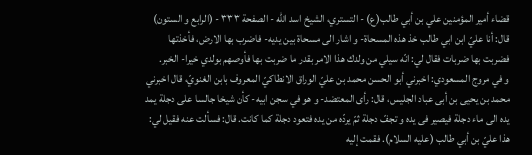قضاء أمير المؤمنين علي بن أبي طالب(ع) - التستري، الشيخ اسد الله - الصفحة ٣٣٣ - (الرابع و الستون)
قال: أنا عليّ ابن ابي طالب خذ هذه المسحاة- و اشار الى مسحاة بين يديه- فاضرب بها الارض، فأخذتها فضربت بها ضربات فقال لي: انّه سيلي من ولدك هذا الامر بقدر ما ضربت بها فأوصهم بولدي خيرا- الخبر.
و في مروج المسعودي: اخبرني أبو الحسن محمد بن عليّ الوراق الانطاكيّ المعروف بابن الغنويّ، قال اخبرني محمد بن يحيى بن أبى عباد الجليس، قال: رأى المعتضد- و هو في سجن ابيه- كأن شيخا جالسا على دجلة يمد يده الى ماء دجلة فيصير فى يده و تجفّ دجلة ثمّ يردّه من يده فتعود دجلة كما كانت. قال: فسألت عنه فقيل لي: هذا عليّ بن أبي طالب (عليه السلام). فقمت إليه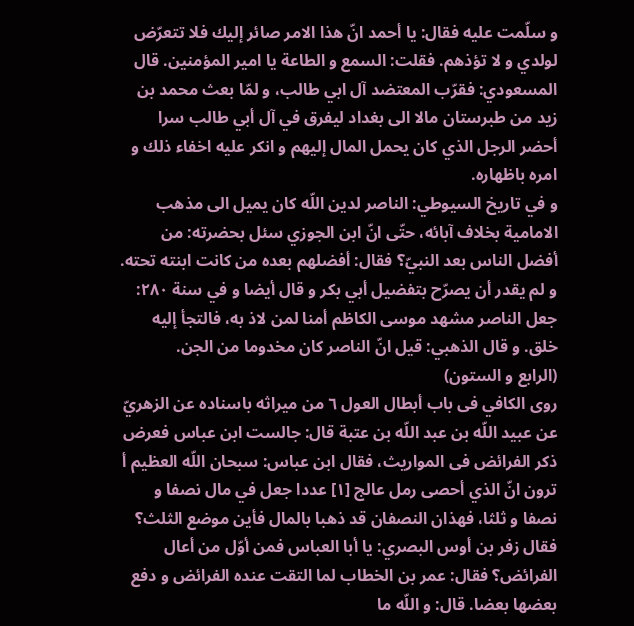و سلّمت عليه فقال: يا أحمد انّ هذا الامر صائر إليك فلا تتعرّض لولدي و لا تؤذهم. فقلت: السمع و الطاعة يا امير المؤمنين. قال المسعودي: فقرّب المعتضد آل ابي طالب، و لمّا بعث محمد بن زيد من طبرستان مالا الى بغداد ليفرق في آل أبي طالب سرا أحضر الرجل الذي كان يحمل المال إليهم و انكر عليه اخفاء ذلك و امره باظهاره.
و في تاريخ السيوطي: الناصر لدين اللّه كان يميل الى مذهب الامامية بخلاف آبائه، حتّى انّ ابن الجوزي سئل بحضرته: من أفضل الناس بعد النبيّ؟ فقال: أفضلهم بعده من كانت ابنته تحته. و لم يقدر أن يصرّح بتفضيل أبي بكر و قال أيضا و في سنة ٢٨٠: جعل الناصر مشهد موسى الكاظم أمنا لمن لاذ به، فالتجأ إليه خلق. و قال الذهبي: قيل انّ الناصر كان مخدوما من الجن.
(الرابع و الستون)
روى الكافي فى باب أبطال العول ٦ من ميراثه باسناده عن الزهريّ عن عبيد اللّه بن عبد اللّه بن عتبة قال: جالست ابن عباس فعرض ذكر الفرائض فى المواريث، فقال ابن عباس: سبحان اللّه العظيم أ ترون انّ الذي أحصى رمل عالج [١] عددا جعل في مال نصفا و نصفا و ثلثا، فهذان النصفان قد ذهبا بالمال فأين موضع الثلث؟ فقال زفر بن أوس البصري: يا أبا العباس فمن أوّل من أعال الفرائض؟ فقال: عمر بن الخطاب لما التقت عنده الفرائض و دفع بعضها بعضا. قال: و اللّه ما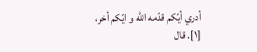أدري أيّكم قدّمه الله و ايّكم أخر،
[١]. قال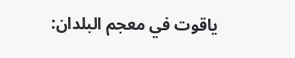ياقوت في معجم البلدان: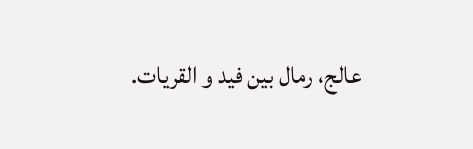عالج، رمال بين فيد و القريات.